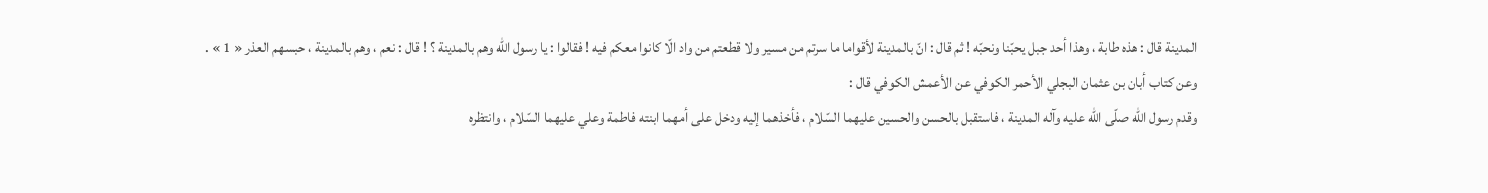المدينة قال : هذه طابة ، وهذا أحد جبل يحبّنا ونحبّه ! ثم قال : انّ بالمدينة لأقواما ما سرتم من مسير ولا قطعتم من واد الّا كانوا معكم فيه ! فقالوا : يا رسول اللّه وهم بالمدينة ؟ ! قال : نعم ، وهم بالمدينة ، حبسهم العذر « 1 » .
وعن كتاب أبان بن عثمان البجلي الأحمر الكوفي عن الأعمش الكوفي قال :
وقدم رسول اللّه صلّى اللّه عليه وآله المدينة ، فاستقبل بالحسن والحسين عليهما السّلام ، فأخذهما إليه ودخل على أمهما ابنته فاطمة وعلي عليهما السّلام ، وانتظره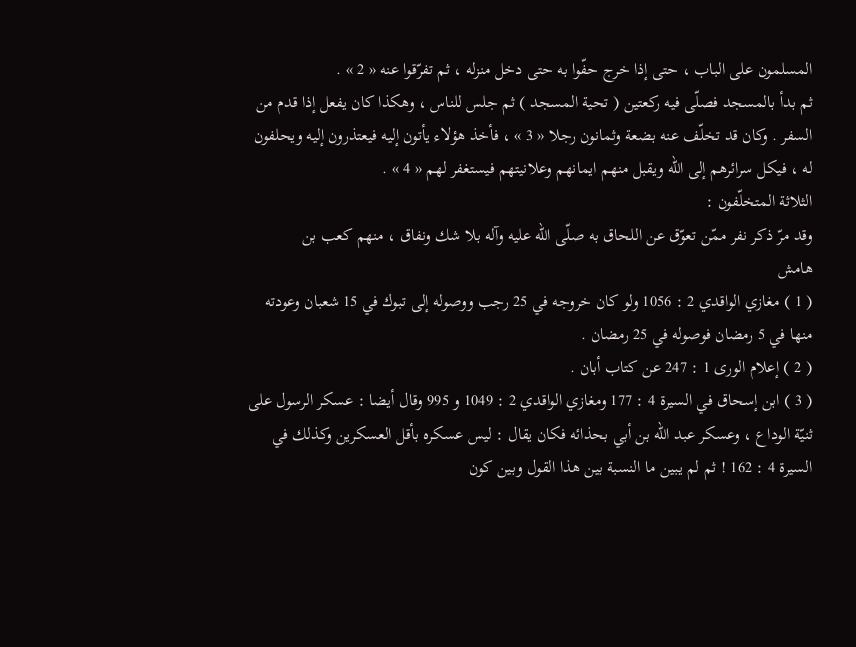المسلمون على الباب ، حتى إذا خرج حفّوا به حتى دخل منزله ، ثم تفرّقوا عنه « 2 » .
ثم بدأ بالمسجد فصلّى فيه ركعتين ( تحية المسجد ) ثم جلس للناس ، وهكذا كان يفعل إذا قدم من السفر . وكان قد تخلّف عنه بضعة وثمانون رجلا « 3 » ، فأخذ هؤلاء يأتون إليه فيعتذرون إليه ويحلفون له ، فيكل سرائرهم إلى اللّه ويقبل منهم ايمانهم وعلانيتهم فيستغفر لهم « 4 » .
الثلاثة المتخلّفون :
وقد مرّ ذكر نفر ممّن تعوّق عن اللحاق به صلّى اللّه عليه وآله بلا شك ونفاق ، منهم كعب بن
هامش
( 1 ) مغازي الواقدي 2 : 1056 ولو كان خروجه في 25 رجب ووصوله إلى تبوك في 15 شعبان وعودته منها في 5 رمضان فوصوله في 25 رمضان .
( 2 ) إعلام الورى 1 : 247 عن كتاب أبان .
( 3 ) ابن إسحاق في السيرة 4 : 177 ومغازي الواقدي 2 : 1049 و 995 وقال أيضا : عسكر الرسول على ثنيّة الوداع ، وعسكر عبد اللّه بن أبي بحذائه فكان يقال : ليس عسكره بأقل العسكرين وكذلك في السيرة 4 : 162 ! ثم لم يبين ما النسبة بين هذا القول وبين كون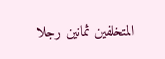المتخلفين ثمانين رجلا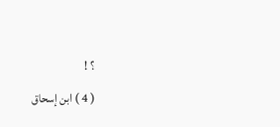؟ !
( 4 ) ابن إسحاق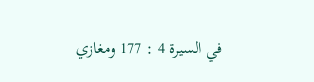في السيرة 4 : 177 ومغازي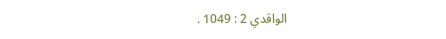الواقدي 2 : 1049 .